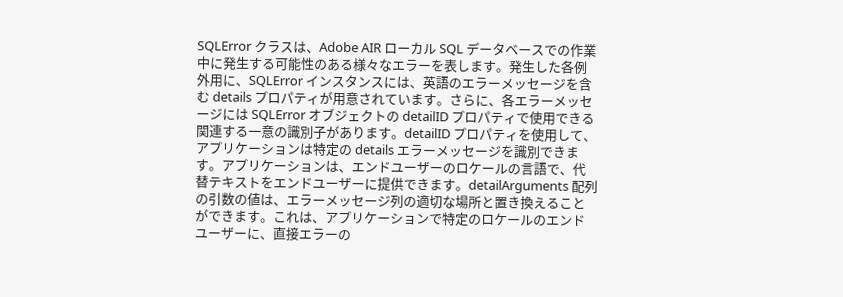SQLError クラスは、Adobe AIR ローカル SQL データベースでの作業中に発生する可能性のある様々なエラーを表します。発生した各例外用に、SQLError インスタンスには、英語のエラーメッセージを含む details プロパティが用意されています。さらに、各エラーメッセージには SQLError オブジェクトの detailID プロパティで使用できる関連する一意の識別子があります。detailID プロパティを使用して、アプリケーションは特定の details エラーメッセージを識別できます。アプリケーションは、エンドユーザーのロケールの言語で、代替テキストをエンドユーザーに提供できます。detailArguments 配列の引数の値は、エラーメッセージ列の適切な場所と置き換えることができます。これは、アプリケーションで特定のロケールのエンドユーザーに、直接エラーの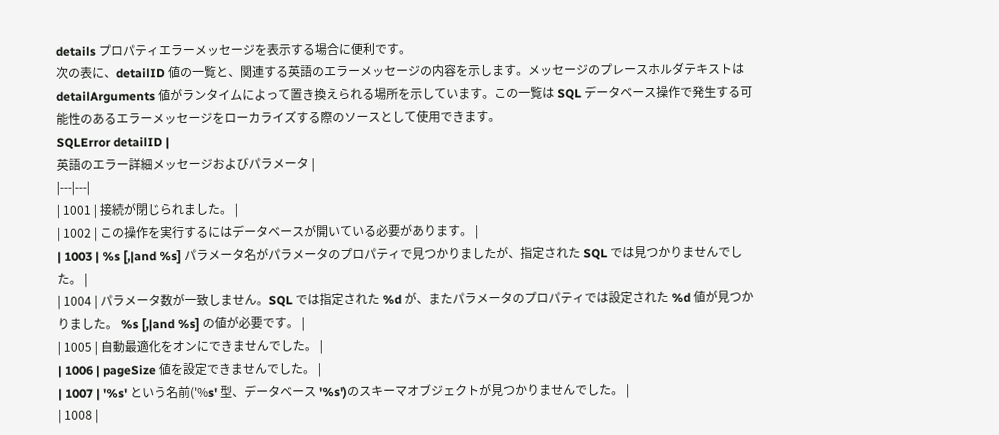details プロパティエラーメッセージを表示する場合に便利です。
次の表に、detailID 値の一覧と、関連する英語のエラーメッセージの内容を示します。メッセージのプレースホルダテキストは detailArguments 値がランタイムによって置き換えられる場所を示しています。この一覧は SQL データベース操作で発生する可能性のあるエラーメッセージをローカライズする際のソースとして使用できます。
SQLError detailID |
英語のエラー詳細メッセージおよびパラメータ |
|---|---|
| 1001 | 接続が閉じられました。 |
| 1002 | この操作を実行するにはデータベースが開いている必要があります。 |
| 1003 | %s [,|and %s] パラメータ名がパラメータのプロパティで見つかりましたが、指定された SQL では見つかりませんでした。 |
| 1004 | パラメータ数が一致しません。SQL では指定された %d が、またパラメータのプロパティでは設定された %d 値が見つかりました。 %s [,|and %s] の値が必要です。 |
| 1005 | 自動最適化をオンにできませんでした。 |
| 1006 | pageSize 値を設定できませんでした。 |
| 1007 | '%s' という名前('%s' 型、データベース '%s')のスキーマオブジェクトが見つかりませんでした。 |
| 1008 |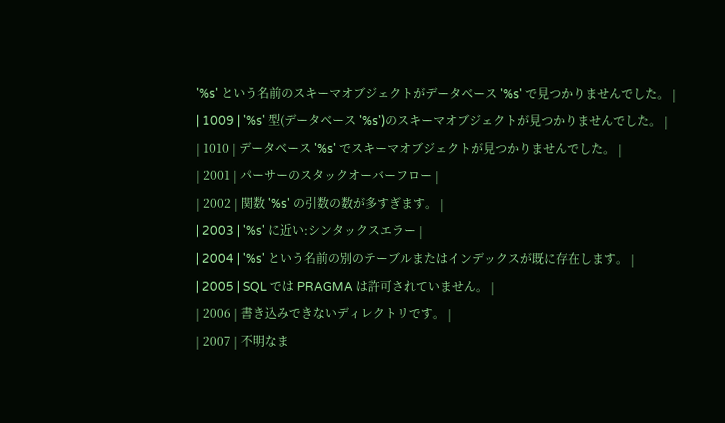'%s' という名前のスキーマオブジェクトがデータベース '%s' で見つかりませんでした。 |
| 1009 | '%s' 型(データベース '%s')のスキーマオブジェクトが見つかりませんでした。 |
| 1010 | データベース '%s' でスキーマオブジェクトが見つかりませんでした。 |
| 2001 | パーサーのスタックオーバーフロー |
| 2002 | 関数 '%s' の引数の数が多すぎます。 |
| 2003 | '%s' に近い:シンタックスエラー |
| 2004 | '%s' という名前の別のテーブルまたはインデックスが既に存在します。 |
| 2005 | SQL では PRAGMA は許可されていません。 |
| 2006 | 書き込みできないディレクトリです。 |
| 2007 | 不明なま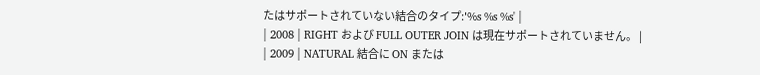たはサポートされていない結合のタイプ:'%s %s %s' |
| 2008 | RIGHT および FULL OUTER JOIN は現在サポートされていません。 |
| 2009 | NATURAL 結合に ON または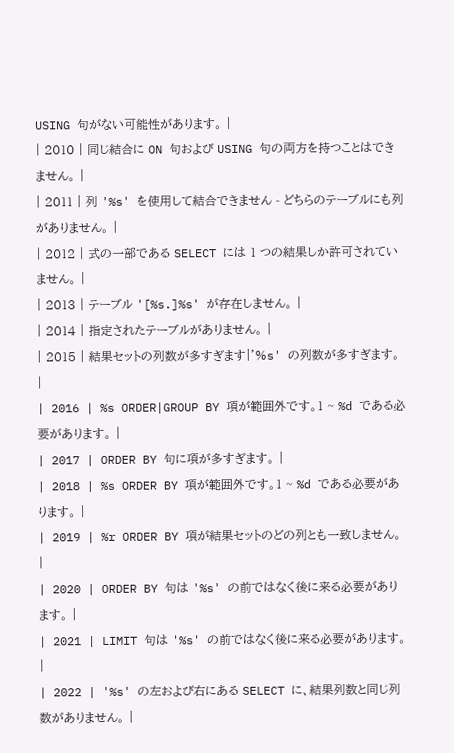USING 句がない可能性があります。 |
| 2010 | 同じ結合に ON 句および USING 句の両方を持つことはできません。 |
| 2011 | 列 '%s' を使用して結合できません - どちらのテーブルにも列がありません。 |
| 2012 | 式の一部である SELECT には 1 つの結果しか許可されていません。 |
| 2013 | テーブル '[%s.]%s' が存在しません。 |
| 2014 | 指定されたテーブルがありません。 |
| 2015 | 結果セットの列数が多すぎます|'%s' の列数が多すぎます。 |
| 2016 | %s ORDER|GROUP BY 項が範囲外です。1 ~ %d である必要があります。 |
| 2017 | ORDER BY 句に項が多すぎます。 |
| 2018 | %s ORDER BY 項が範囲外です。1 ~ %d である必要があります。 |
| 2019 | %r ORDER BY 項が結果セットのどの列とも一致しません。 |
| 2020 | ORDER BY 句は '%s' の前ではなく後に来る必要があります。 |
| 2021 | LIMIT 句は '%s' の前ではなく後に来る必要があります。 |
| 2022 | '%s' の左および右にある SELECT に、結果列数と同じ列数がありません。 |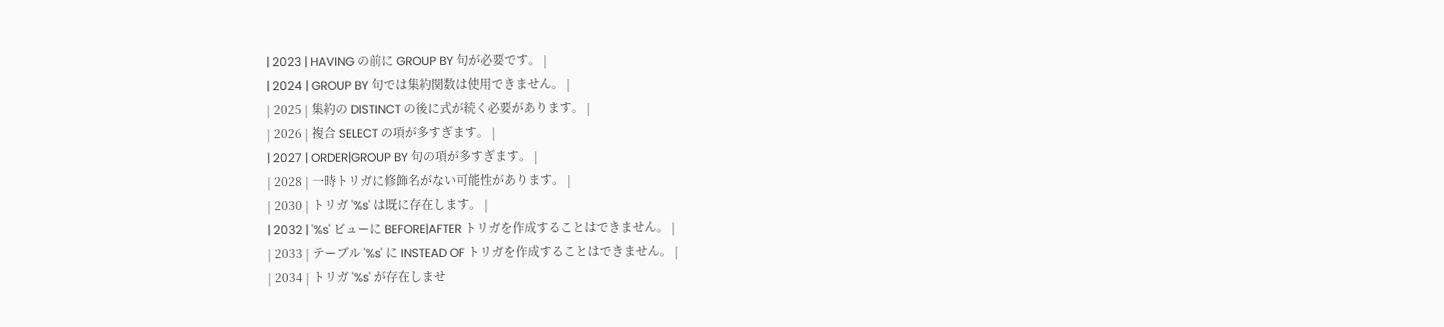| 2023 | HAVING の前に GROUP BY 句が必要です。 |
| 2024 | GROUP BY 句では集約関数は使用できません。 |
| 2025 | 集約の DISTINCT の後に式が続く必要があります。 |
| 2026 | 複合 SELECT の項が多すぎます。 |
| 2027 | ORDER|GROUP BY 句の項が多すぎます。 |
| 2028 | 一時トリガに修飾名がない可能性があります。 |
| 2030 | トリガ '%s' は既に存在します。 |
| 2032 | '%s' ビューに BEFORE|AFTER トリガを作成することはできません。 |
| 2033 | テーブル '%s' に INSTEAD OF トリガを作成することはできません。 |
| 2034 | トリガ '%s' が存在しませ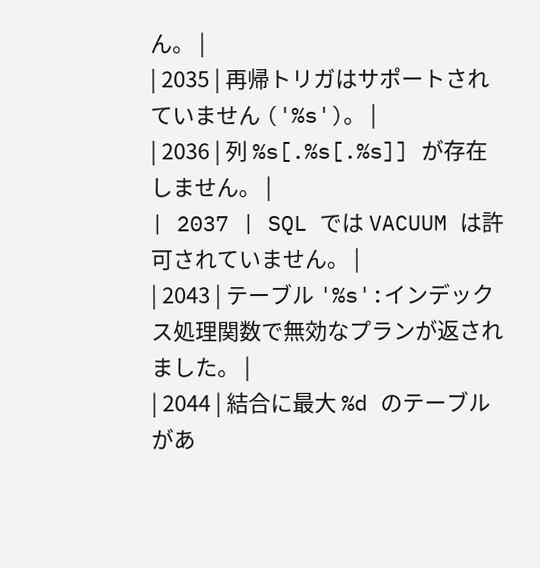ん。 |
| 2035 | 再帰トリガはサポートされていません ('%s')。 |
| 2036 | 列 %s[.%s[.%s]] が存在しません。 |
| 2037 | SQL では VACUUM は許可されていません。 |
| 2043 | テーブル '%s':インデックス処理関数で無効なプランが返されました。 |
| 2044 | 結合に最大 %d のテーブルがあ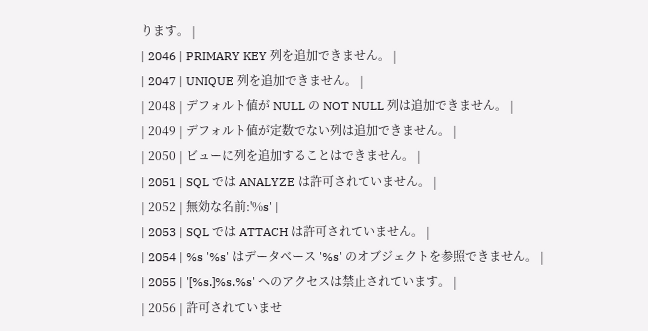ります。 |
| 2046 | PRIMARY KEY 列を追加できません。 |
| 2047 | UNIQUE 列を追加できません。 |
| 2048 | デフォルト値が NULL の NOT NULL 列は追加できません。 |
| 2049 | デフォルト値が定数でない列は追加できません。 |
| 2050 | ビューに列を追加することはできません。 |
| 2051 | SQL では ANALYZE は許可されていません。 |
| 2052 | 無効な名前:'%s' |
| 2053 | SQL では ATTACH は許可されていません。 |
| 2054 | %s '%s' はデータベース '%s' のオブジェクトを参照できません。 |
| 2055 | '[%s.]%s.%s' へのアクセスは禁止されています。 |
| 2056 | 許可されていませ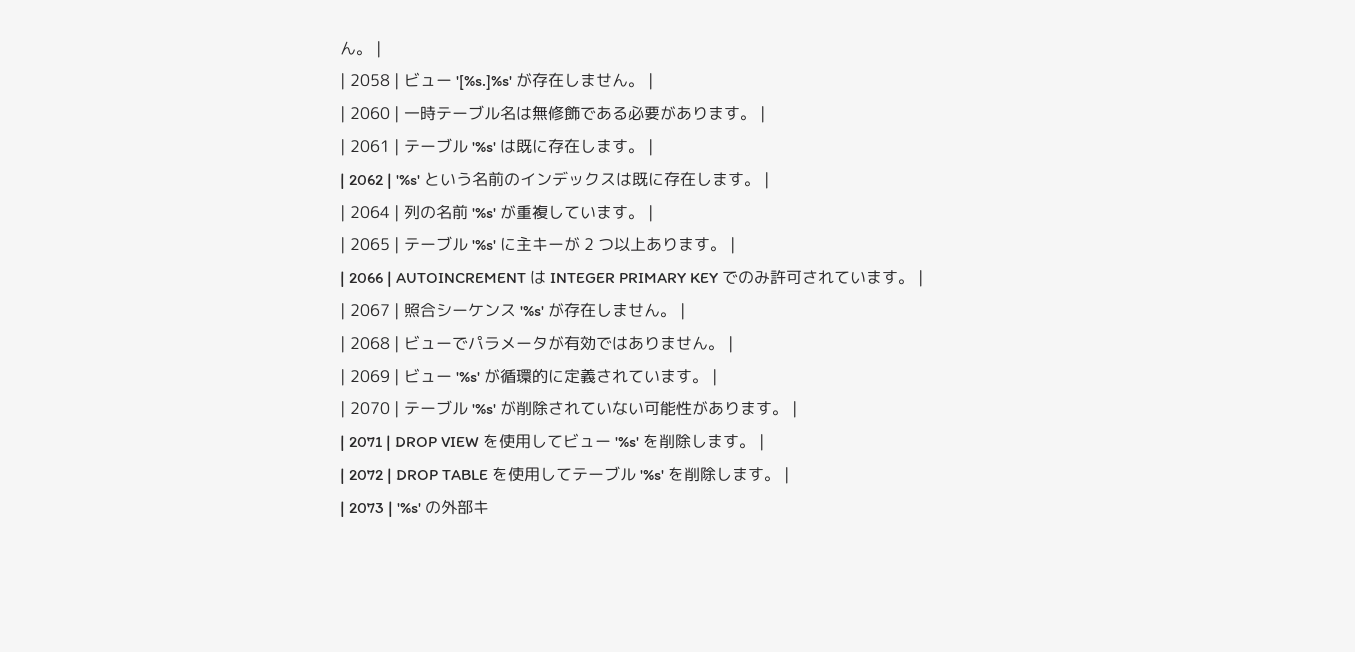ん。 |
| 2058 | ビュー '[%s.]%s' が存在しません。 |
| 2060 | 一時テーブル名は無修飾である必要があります。 |
| 2061 | テーブル '%s' は既に存在します。 |
| 2062 | '%s' という名前のインデックスは既に存在します。 |
| 2064 | 列の名前 '%s' が重複しています。 |
| 2065 | テーブル '%s' に主キーが 2 つ以上あります。 |
| 2066 | AUTOINCREMENT は INTEGER PRIMARY KEY でのみ許可されています。 |
| 2067 | 照合シーケンス '%s' が存在しません。 |
| 2068 | ビューでパラメータが有効ではありません。 |
| 2069 | ビュー '%s' が循環的に定義されています。 |
| 2070 | テーブル '%s' が削除されていない可能性があります。 |
| 2071 | DROP VIEW を使用してビュー '%s' を削除します。 |
| 2072 | DROP TABLE を使用してテーブル '%s' を削除します。 |
| 2073 | '%s' の外部キ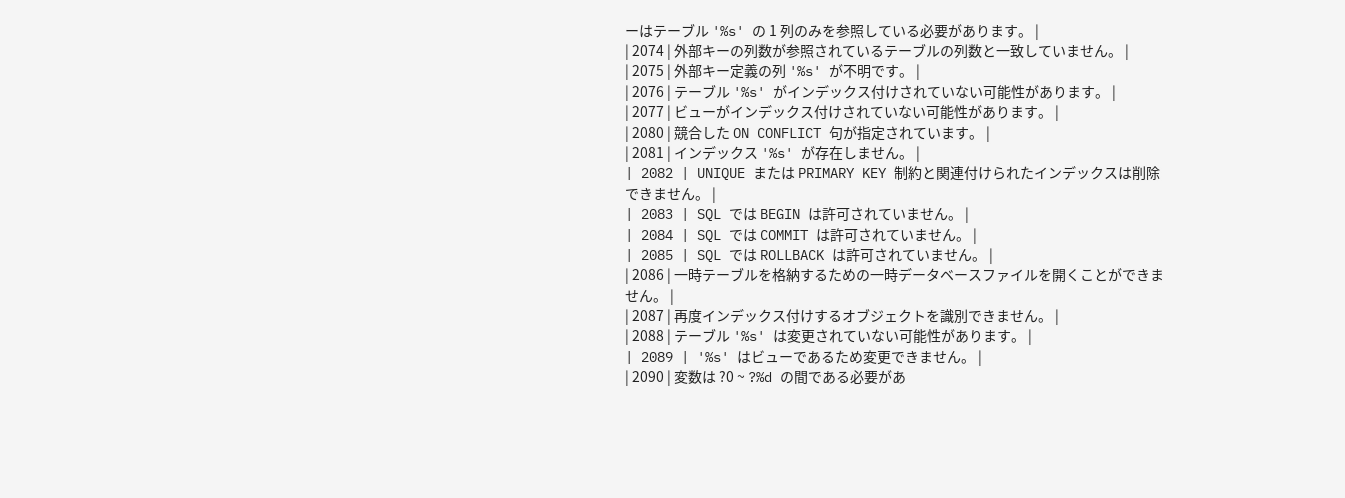ーはテーブル '%s' の 1 列のみを参照している必要があります。 |
| 2074 | 外部キーの列数が参照されているテーブルの列数と一致していません。 |
| 2075 | 外部キー定義の列 '%s' が不明です。 |
| 2076 | テーブル '%s' がインデックス付けされていない可能性があります。 |
| 2077 | ビューがインデックス付けされていない可能性があります。 |
| 2080 | 競合した ON CONFLICT 句が指定されています。 |
| 2081 | インデックス '%s' が存在しません。 |
| 2082 | UNIQUE または PRIMARY KEY 制約と関連付けられたインデックスは削除できません。 |
| 2083 | SQL では BEGIN は許可されていません。 |
| 2084 | SQL では COMMIT は許可されていません。 |
| 2085 | SQL では ROLLBACK は許可されていません。 |
| 2086 | 一時テーブルを格納するための一時データベースファイルを開くことができません。 |
| 2087 | 再度インデックス付けするオブジェクトを識別できません。 |
| 2088 | テーブル '%s' は変更されていない可能性があります。 |
| 2089 | '%s' はビューであるため変更できません。 |
| 2090 | 変数は ?0 ~ ?%d の間である必要があ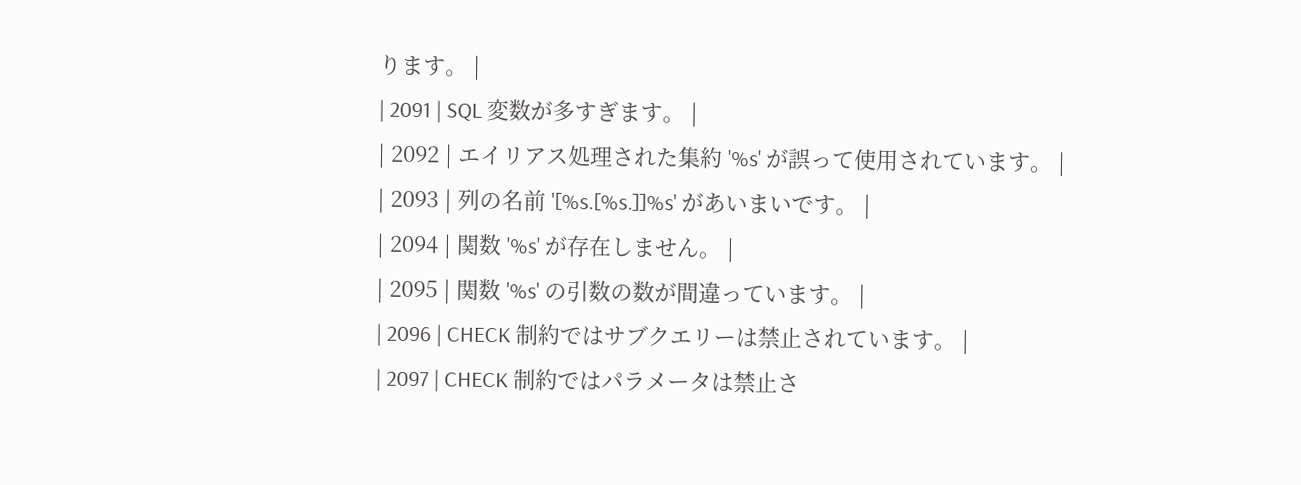ります。 |
| 2091 | SQL 変数が多すぎます。 |
| 2092 | エイリアス処理された集約 '%s' が誤って使用されています。 |
| 2093 | 列の名前 '[%s.[%s.]]%s' があいまいです。 |
| 2094 | 関数 '%s' が存在しません。 |
| 2095 | 関数 '%s' の引数の数が間違っています。 |
| 2096 | CHECK 制約ではサブクエリーは禁止されています。 |
| 2097 | CHECK 制約ではパラメータは禁止さ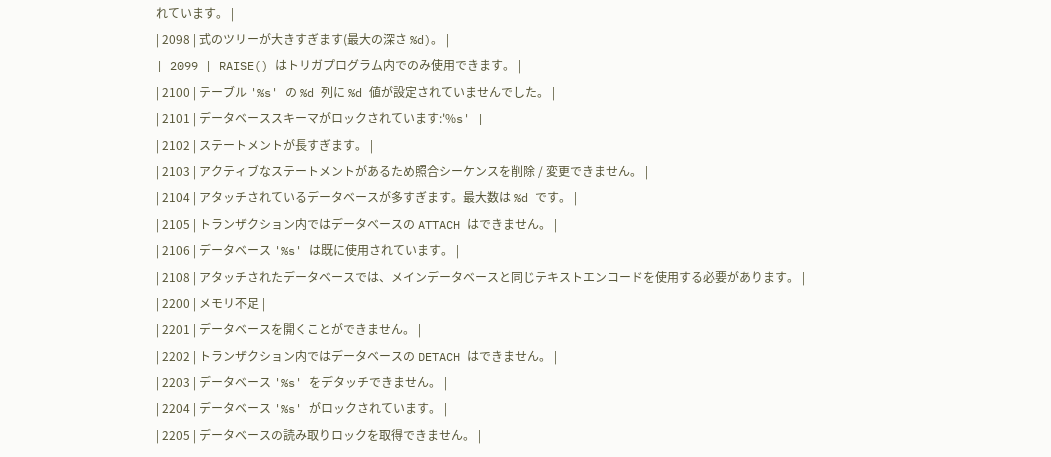れています。 |
| 2098 | 式のツリーが大きすぎます(最大の深さ %d)。 |
| 2099 | RAISE() はトリガプログラム内でのみ使用できます。 |
| 2100 | テーブル '%s' の %d 列に %d 値が設定されていませんでした。 |
| 2101 | データベーススキーマがロックされています:'%s' |
| 2102 | ステートメントが長すぎます。 |
| 2103 | アクティブなステートメントがあるため照合シーケンスを削除 / 変更できません。 |
| 2104 | アタッチされているデータベースが多すぎます。最大数は %d です。 |
| 2105 | トランザクション内ではデータべースの ATTACH はできません。 |
| 2106 | データベース '%s' は既に使用されています。 |
| 2108 | アタッチされたデータベースでは、メインデータベースと同じテキストエンコードを使用する必要があります。 |
| 2200 | メモリ不足 |
| 2201 | データベースを開くことができません。 |
| 2202 | トランザクション内ではデータベースの DETACH はできません。 |
| 2203 | データベース '%s' をデタッチできません。 |
| 2204 | データベース '%s' がロックされています。 |
| 2205 | データベースの読み取りロックを取得できません。 |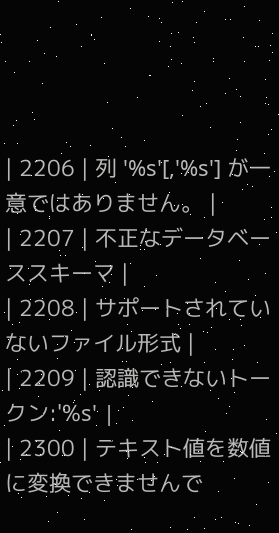| 2206 | 列 '%s'[,'%s'] が一意ではありません。 |
| 2207 | 不正なデータベーススキーマ |
| 2208 | サポートされていないファイル形式 |
| 2209 | 認識できないトークン:'%s' |
| 2300 | テキスト値を数値に変換できませんで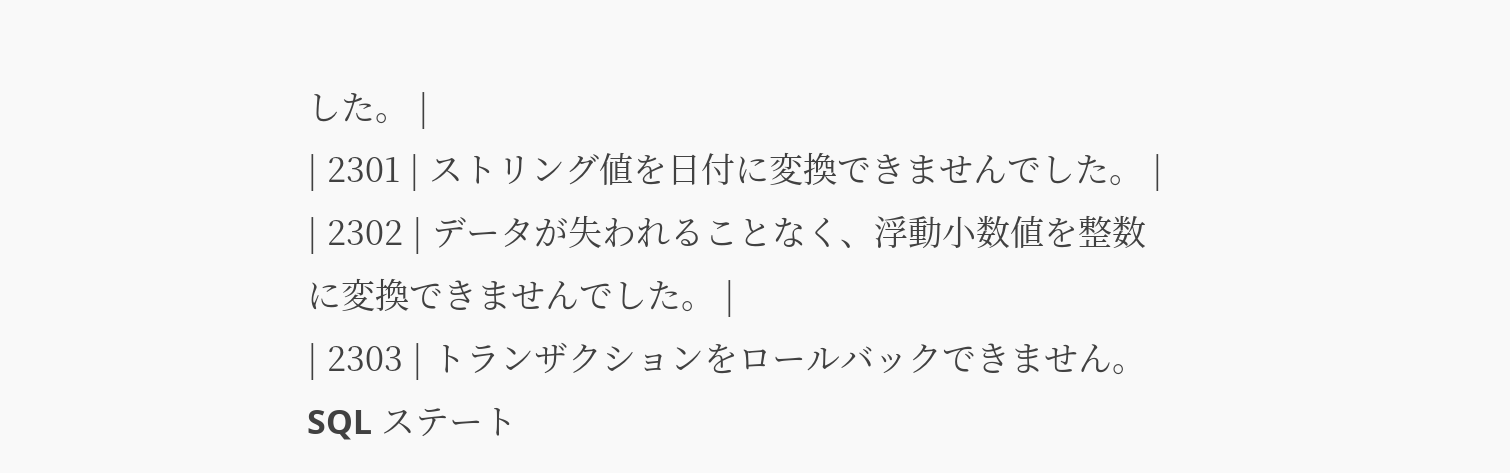した。 |
| 2301 | ストリング値を日付に変換できませんでした。 |
| 2302 | データが失われることなく、浮動小数値を整数に変換できませんでした。 |
| 2303 | トランザクションをロールバックできません。SQL ステート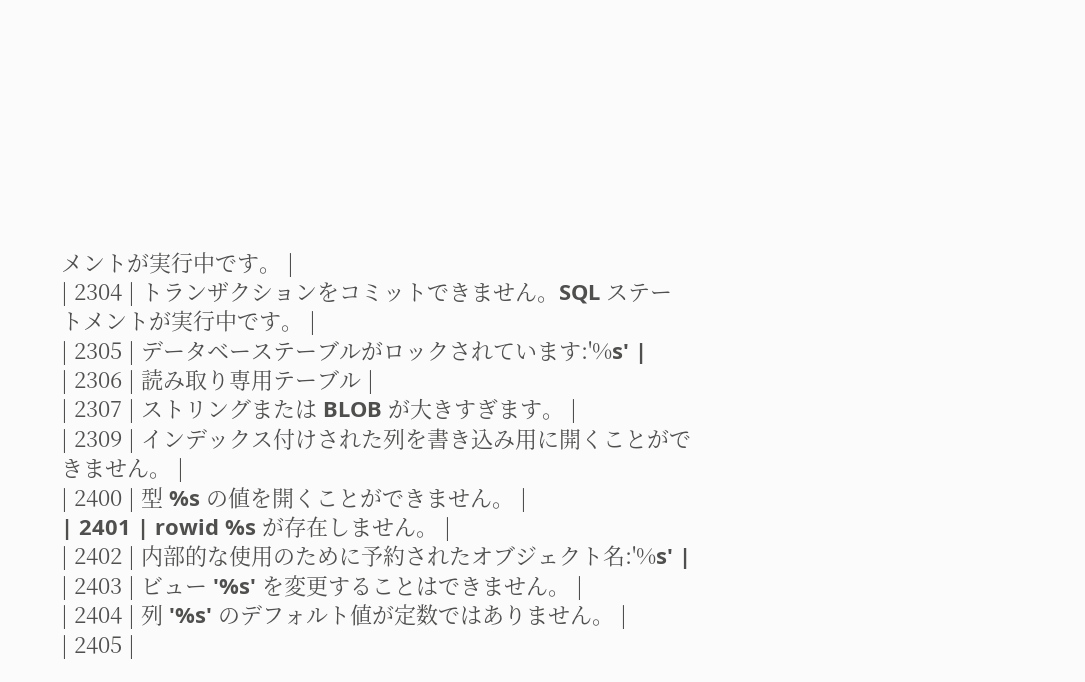メントが実行中です。 |
| 2304 | トランザクションをコミットできません。SQL ステートメントが実行中です。 |
| 2305 | データベーステーブルがロックされています:'%s' |
| 2306 | 読み取り専用テーブル |
| 2307 | ストリングまたは BLOB が大きすぎます。 |
| 2309 | インデックス付けされた列を書き込み用に開くことができません。 |
| 2400 | 型 %s の値を開くことができません。 |
| 2401 | rowid %s が存在しません。 |
| 2402 | 内部的な使用のために予約されたオブジェクト名:'%s' |
| 2403 | ビュー '%s' を変更することはできません。 |
| 2404 | 列 '%s' のデフォルト値が定数ではありません。 |
| 2405 |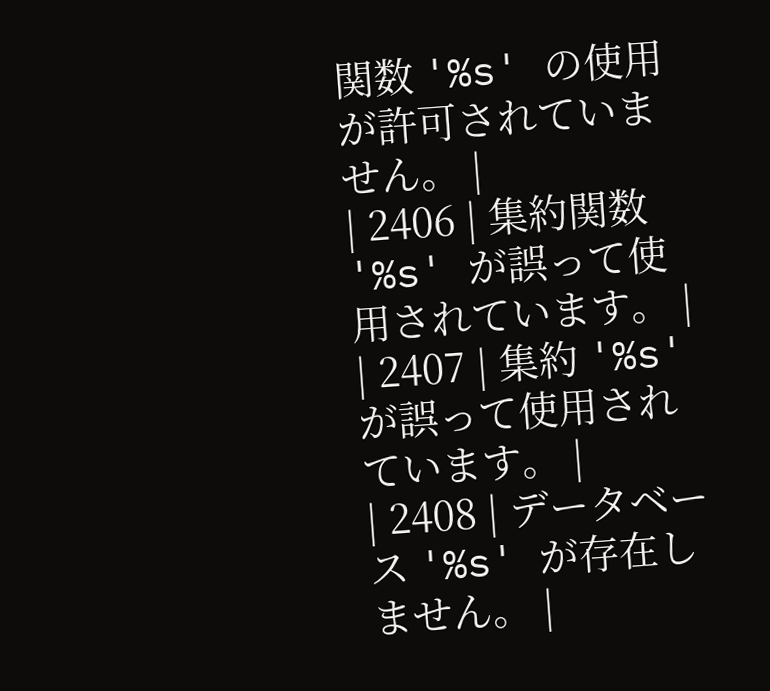関数 '%s' の使用が許可されていません。 |
| 2406 | 集約関数 '%s' が誤って使用されています。 |
| 2407 | 集約 '%s' が誤って使用されています。 |
| 2408 | データベース '%s' が存在しません。 |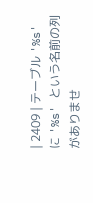| 2409 | テーブル '%s' に '%s' という名前の列がありませ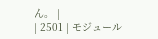ん。 |
| 2501 | モジュール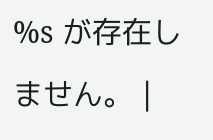%s が存在しません。 |